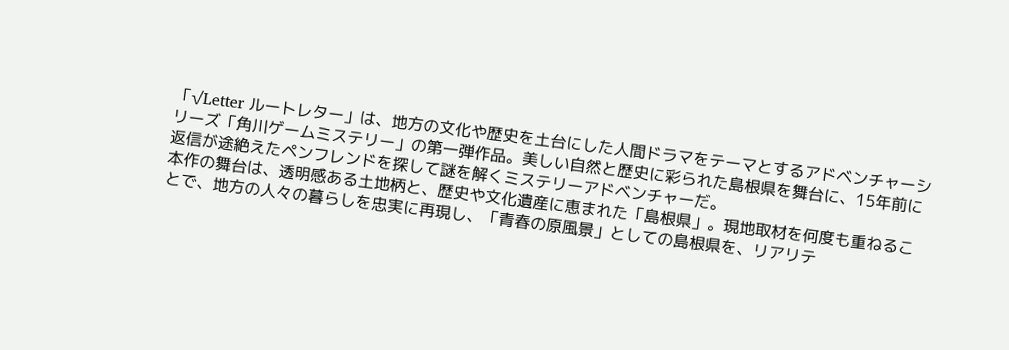「√Letter ルートレター」は、地方の文化や歴史を土台にした人間ドラマをテーマとするアドベンチャーシリーズ「角川ゲームミステリー」の第一弾作品。美しい自然と歴史に彩られた島根県を舞台に、15年前に返信が途絶えたペンフレンドを探して謎を解くミステリーアドベンチャーだ。
本作の舞台は、透明感ある土地柄と、歴史や文化遺産に恵まれた「島根県」。現地取材を何度も重ねることで、地方の人々の暮らしを忠実に再現し、「青春の原風景」としての島根県を、リアリテ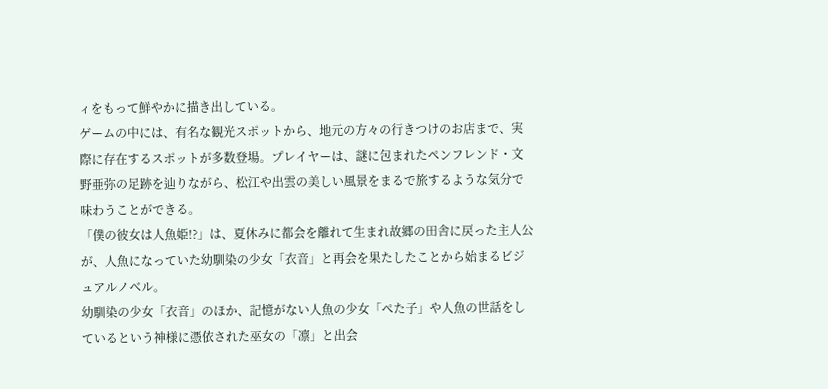ィをもって鮮やかに描き出している。
ゲームの中には、有名な観光スポットから、地元の方々の行きつけのお店まで、実際に存在するスポットが多数登場。プレイヤーは、謎に包まれたペンフレンド・文野亜弥の足跡を辿りながら、松江や出雲の美しい風景をまるで旅するような気分で味わうことができる。
「僕の彼女は人魚姫!?」は、夏休みに都会を離れて生まれ故郷の田舎に戻った主人公が、人魚になっていた幼馴染の少女「衣音」と再会を果たしたことから始まるビジュアルノベル。
幼馴染の少女「衣音」のほか、記憶がない人魚の少女「ぺた子」や人魚の世話をしているという神様に憑依された巫女の「凛」と出会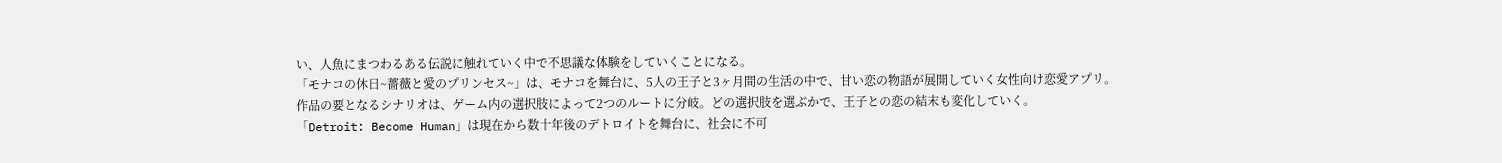い、人魚にまつわるある伝説に触れていく中で不思議な体験をしていくことになる。
「モナコの休日~薔薇と愛のプリンセス~」は、モナコを舞台に、5人の王子と3ヶ月間の生活の中で、甘い恋の物語が展開していく女性向け恋愛アプリ。
作品の要となるシナリオは、ゲーム内の選択肢によって2つのルートに分岐。どの選択肢を選ぶかで、王子との恋の結末も変化していく。
「Detroit: Become Human」は現在から数十年後のデトロイトを舞台に、社会に不可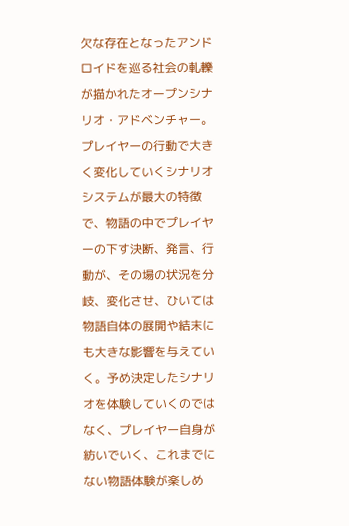欠な存在となったアンドロイドを巡る社会の軋轢が描かれたオープンシナリオ・アドベンチャー。
プレイヤーの行動で大きく変化していくシナリオシステムが最大の特徴で、物語の中でプレイヤーの下す決断、発言、行動が、その場の状況を分岐、変化させ、ひいては物語自体の展開や結末にも大きな影響を与えていく。予め決定したシナリオを体験していくのではなく、プレイヤー自身が紡いでいく、これまでにない物語体験が楽しめ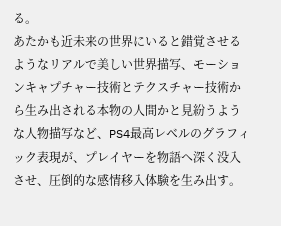る。
あたかも近未来の世界にいると錯覚させるようなリアルで美しい世界描写、モーションキャプチャー技術とテクスチャー技術から生み出される本物の人間かと見紛うような人物描写など、PS4最高レベルのグラフィック表現が、プレイヤーを物語へ深く没入させ、圧倒的な感情移入体験を生み出す。